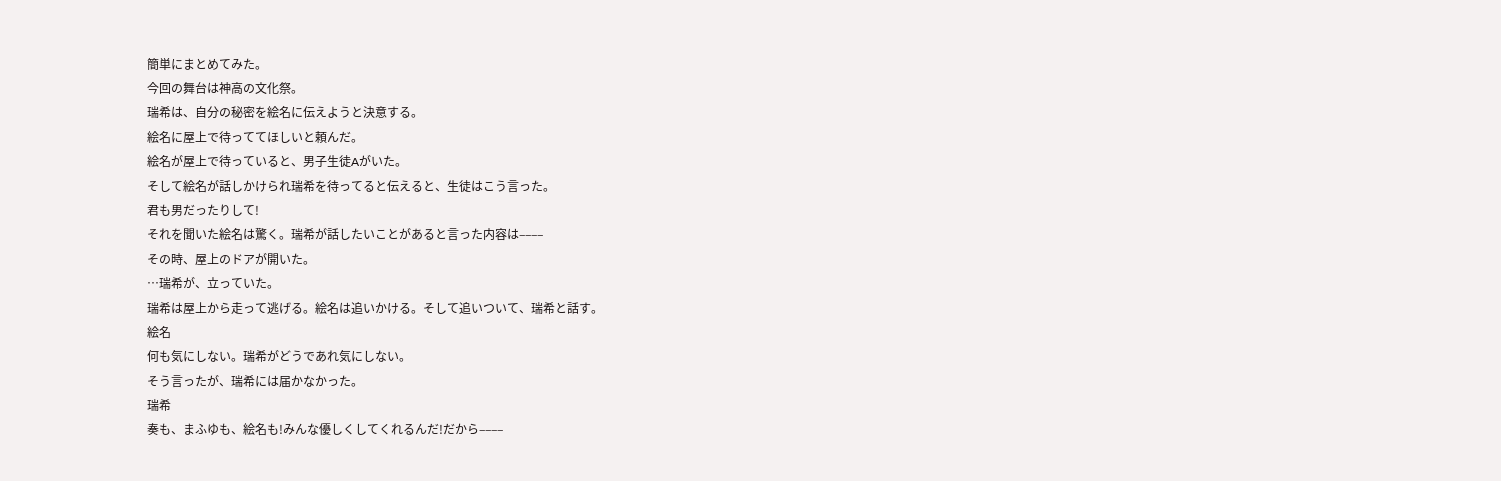簡単にまとめてみた。
今回の舞台は神高の文化祭。
瑞希は、自分の秘密を絵名に伝えようと決意する。
絵名に屋上で待っててほしいと頼んだ。
絵名が屋上で待っていると、男子生徒Aがいた。
そして絵名が話しかけられ瑞希を待ってると伝えると、生徒はこう言った。
君も男だったりして!
それを聞いた絵名は驚く。瑞希が話したいことがあると言った内容は––––
その時、屋上のドアが開いた。
…瑞希が、立っていた。
瑞希は屋上から走って逃げる。絵名は追いかける。そして追いついて、瑞希と話す。
絵名
何も気にしない。瑞希がどうであれ気にしない。
そう言ったが、瑞希には届かなかった。
瑞希
奏も、まふゆも、絵名も!みんな優しくしてくれるんだ!だから––––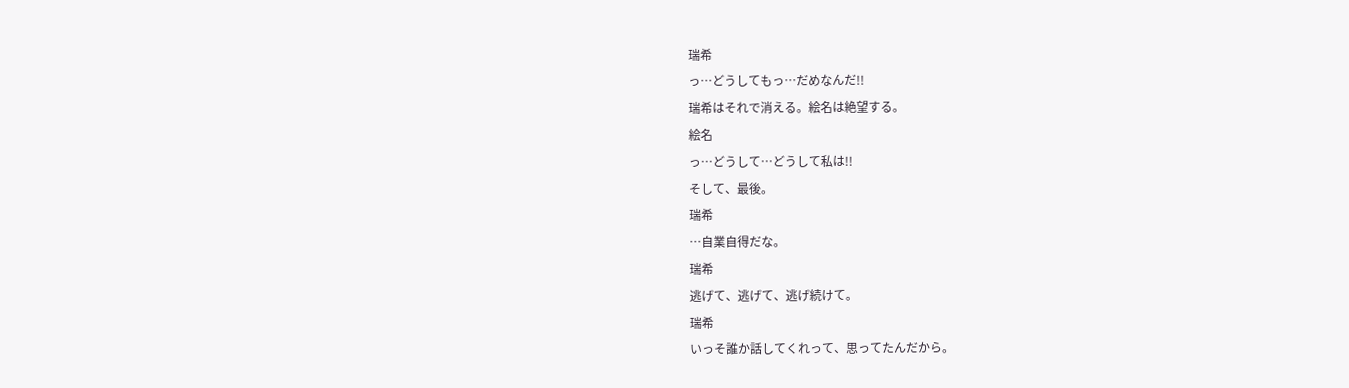瑞希
っ…どうしてもっ…だめなんだ!!
瑞希はそれで消える。絵名は絶望する。
絵名
っ…どうして…どうして私は!!
そして、最後。
瑞希
…自業自得だな。
瑞希
逃げて、逃げて、逃げ続けて。
瑞希
いっそ誰か話してくれって、思ってたんだから。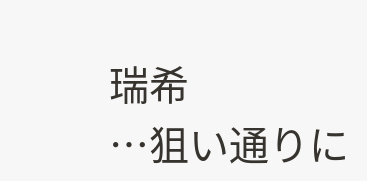瑞希
…狙い通りに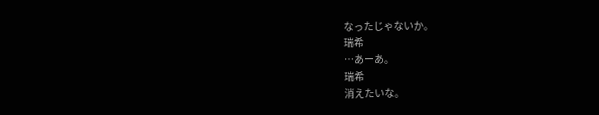なったじゃないか。
瑞希
…あーあ。
瑞希
消えたいな。